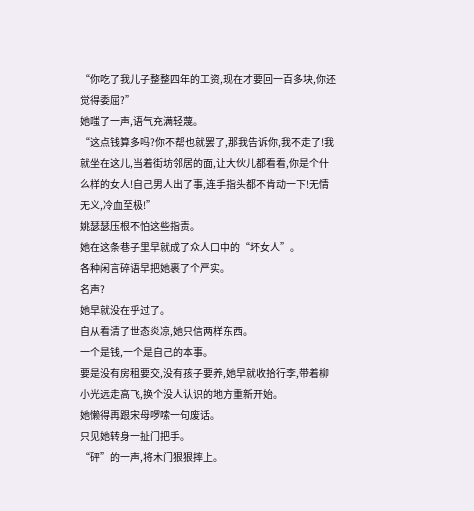“你吃了我儿子整整四年的工资,现在才要回一百多块,你还觉得委屈?”
她嗤了一声,语气充满轻蔑。
“这点钱算多吗?你不帮也就罢了,那我告诉你,我不走了!我就坐在这儿,当着街坊邻居的面,让大伙儿都看看,你是个什么样的女人!自己男人出了事,连手指头都不肯动一下!无情无义,冷血至极!”
姚瑟瑟压根不怕这些指责。
她在这条巷子里早就成了众人口中的“坏女人”。
各种闲言碎语早把她裹了个严实。
名声?
她早就没在乎过了。
自从看清了世态炎凉,她只信两样东西。
一个是钱,一个是自己的本事。
要是没有房租要交,没有孩子要养,她早就收拾行李,带着柳小光远走高飞,换个没人认识的地方重新开始。
她懒得再跟宋母啰嗦一句废话。
只见她转身一扯门把手。
“砰”的一声,将木门狠狠摔上。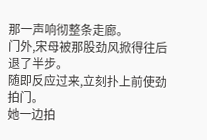那一声响彻整条走廊。
门外,宋母被那股劲风掀得往后退了半步。
随即反应过来,立刻扑上前使劲拍门。
她一边拍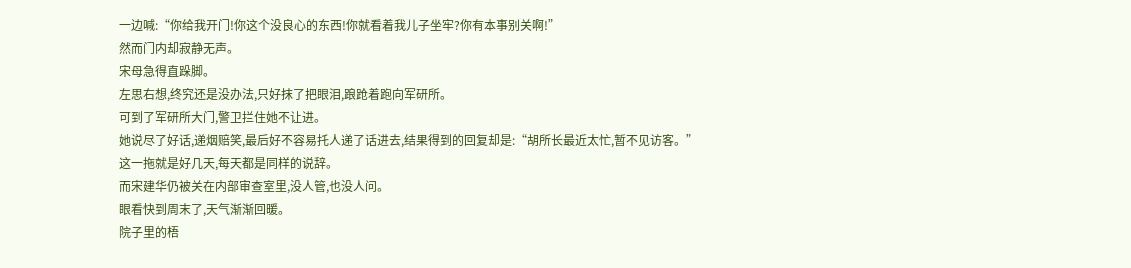一边喊:“你给我开门!你这个没良心的东西!你就看着我儿子坐牢?你有本事别关啊!”
然而门内却寂静无声。
宋母急得直跺脚。
左思右想,终究还是没办法,只好抹了把眼泪,踉跄着跑向军研所。
可到了军研所大门,警卫拦住她不让进。
她说尽了好话,递烟赔笑,最后好不容易托人递了话进去,结果得到的回复却是:“胡所长最近太忙,暂不见访客。”
这一拖就是好几天,每天都是同样的说辞。
而宋建华仍被关在内部审查室里,没人管,也没人问。
眼看快到周末了,天气渐渐回暖。
院子里的梧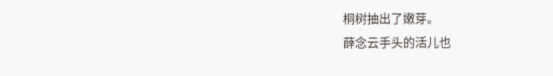桐树抽出了嫩芽。
薛念云手头的活儿也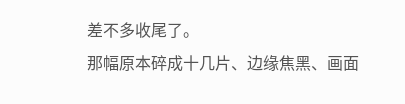差不多收尾了。
那幅原本碎成十几片、边缘焦黑、画面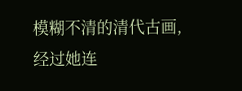模糊不清的清代古画,经过她连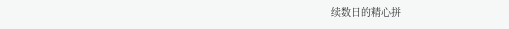续数日的精心拼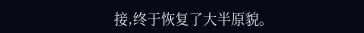接,终于恢复了大半原貌。